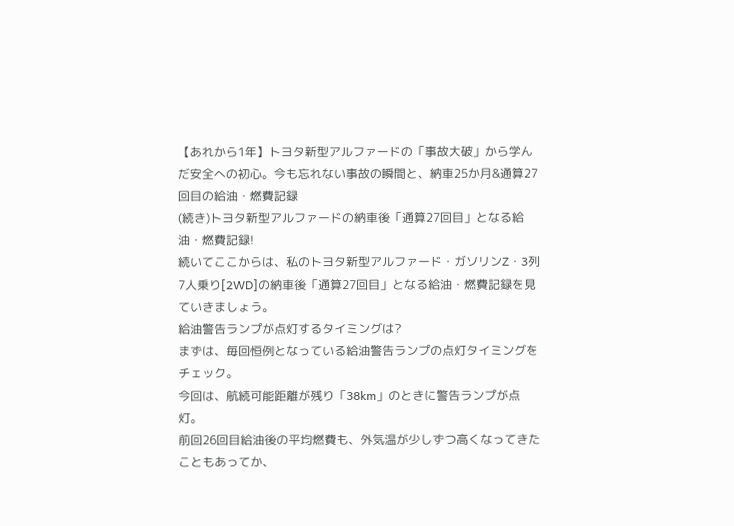【あれから1年】トヨタ新型アルファードの「事故大破」から学んだ安全への初心。今も忘れない事故の瞬間と、納車25か月&通算27回目の給油・燃費記録
(続き)トヨタ新型アルファードの納車後「通算27回目」となる給油・燃費記録!
続いてここからは、私のトヨタ新型アルファード・ガソリンZ・3列7人乗り[2WD]の納車後「通算27回目」となる給油・燃費記録を見ていきましょう。
給油警告ランプが点灯するタイミングは?
まずは、毎回恒例となっている給油警告ランプの点灯タイミングをチェック。
今回は、航続可能距離が残り「38km」のときに警告ランプが点灯。
前回26回目給油後の平均燃費も、外気温が少しずつ高くなってきたこともあってか、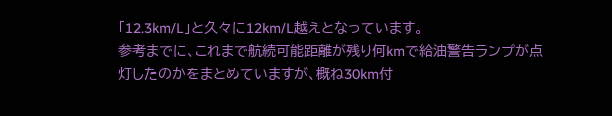「12.3km/L」と久々に12km/L越えとなっています。
参考までに、これまで航続可能距離が残り何kmで給油警告ランプが点灯したのかをまとめていますが、概ね30km付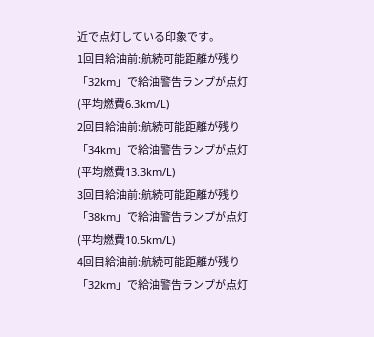近で点灯している印象です。
1回目給油前:航続可能距離が残り「32km」で給油警告ランプが点灯(平均燃費6.3km/L)
2回目給油前:航続可能距離が残り「34km」で給油警告ランプが点灯(平均燃費13.3km/L)
3回目給油前:航続可能距離が残り「38km」で給油警告ランプが点灯(平均燃費10.5km/L)
4回目給油前:航続可能距離が残り「32km」で給油警告ランプが点灯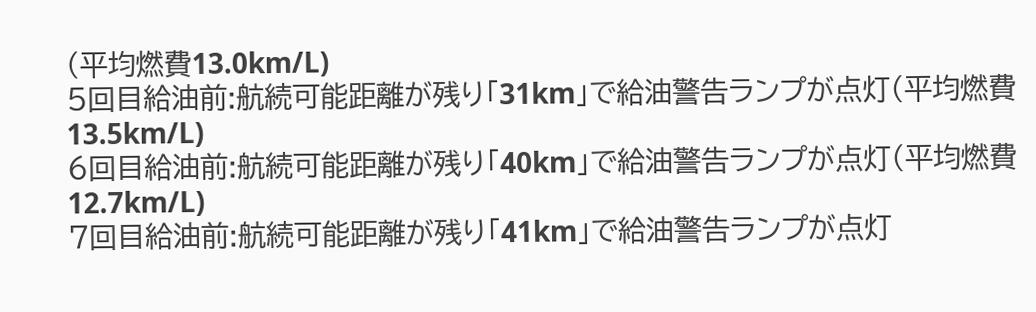(平均燃費13.0km/L)
5回目給油前:航続可能距離が残り「31km」で給油警告ランプが点灯(平均燃費13.5km/L)
6回目給油前:航続可能距離が残り「40km」で給油警告ランプが点灯(平均燃費12.7km/L)
7回目給油前:航続可能距離が残り「41km」で給油警告ランプが点灯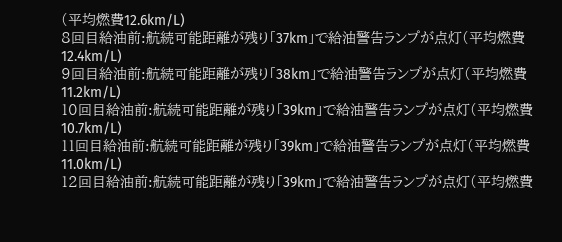(平均燃費12.6km/L)
8回目給油前:航続可能距離が残り「37km」で給油警告ランプが点灯(平均燃費12.4km/L)
9回目給油前:航続可能距離が残り「38km」で給油警告ランプが点灯(平均燃費11.2km/L)
10回目給油前:航続可能距離が残り「39km」で給油警告ランプが点灯(平均燃費10.7km/L)
11回目給油前:航続可能距離が残り「39km」で給油警告ランプが点灯(平均燃費11.0km/L)
12回目給油前:航続可能距離が残り「39km」で給油警告ランプが点灯(平均燃費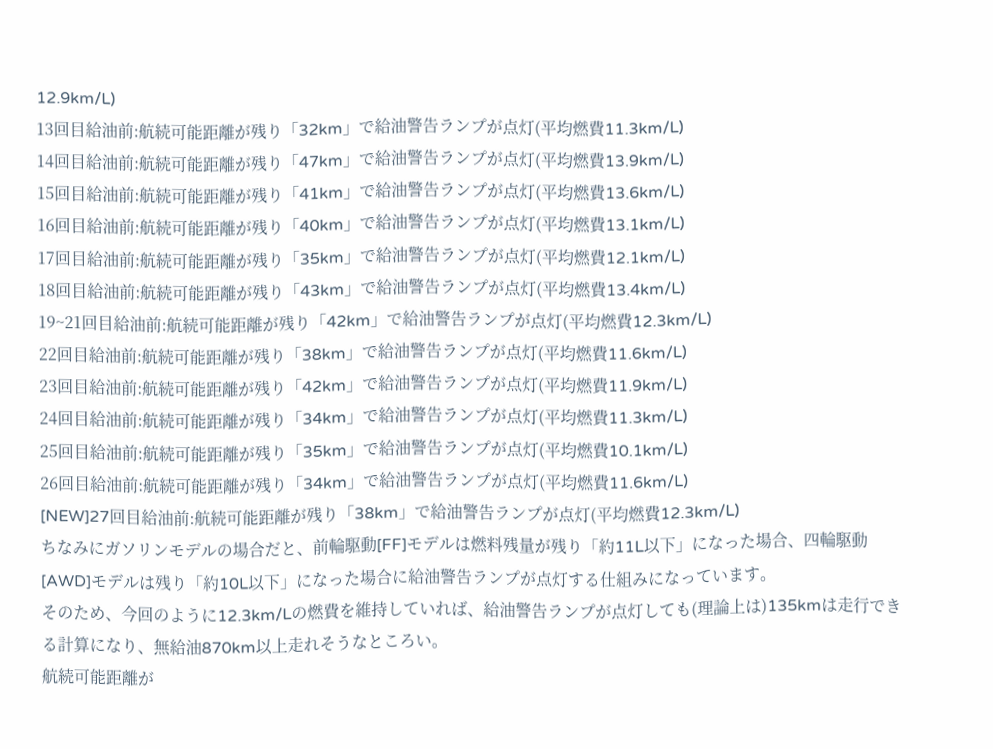12.9km/L)
13回目給油前:航続可能距離が残り「32km」で給油警告ランプが点灯(平均燃費11.3km/L)
14回目給油前:航続可能距離が残り「47km」で給油警告ランプが点灯(平均燃費13.9km/L)
15回目給油前:航続可能距離が残り「41km」で給油警告ランプが点灯(平均燃費13.6km/L)
16回目給油前:航続可能距離が残り「40km」で給油警告ランプが点灯(平均燃費13.1km/L)
17回目給油前:航続可能距離が残り「35km」で給油警告ランプが点灯(平均燃費12.1km/L)
18回目給油前:航続可能距離が残り「43km」で給油警告ランプが点灯(平均燃費13.4km/L)
19~21回目給油前:航続可能距離が残り「42km」で給油警告ランプが点灯(平均燃費12.3km/L)
22回目給油前:航続可能距離が残り「38km」で給油警告ランプが点灯(平均燃費11.6km/L)
23回目給油前:航続可能距離が残り「42km」で給油警告ランプが点灯(平均燃費11.9km/L)
24回目給油前:航続可能距離が残り「34km」で給油警告ランプが点灯(平均燃費11.3km/L)
25回目給油前:航続可能距離が残り「35km」で給油警告ランプが点灯(平均燃費10.1km/L)
26回目給油前:航続可能距離が残り「34km」で給油警告ランプが点灯(平均燃費11.6km/L)
[NEW]27回目給油前:航続可能距離が残り「38km」で給油警告ランプが点灯(平均燃費12.3km/L)
ちなみにガソリンモデルの場合だと、前輪駆動[FF]モデルは燃料残量が残り「約11L以下」になった場合、四輪駆動[AWD]モデルは残り「約10L以下」になった場合に給油警告ランプが点灯する仕組みになっています。
そのため、今回のように12.3km/Lの燃費を維持していれば、給油警告ランプが点灯しても(理論上は)135kmは走行できる計算になり、無給油870km以上走れそうなところい。
航続可能距離が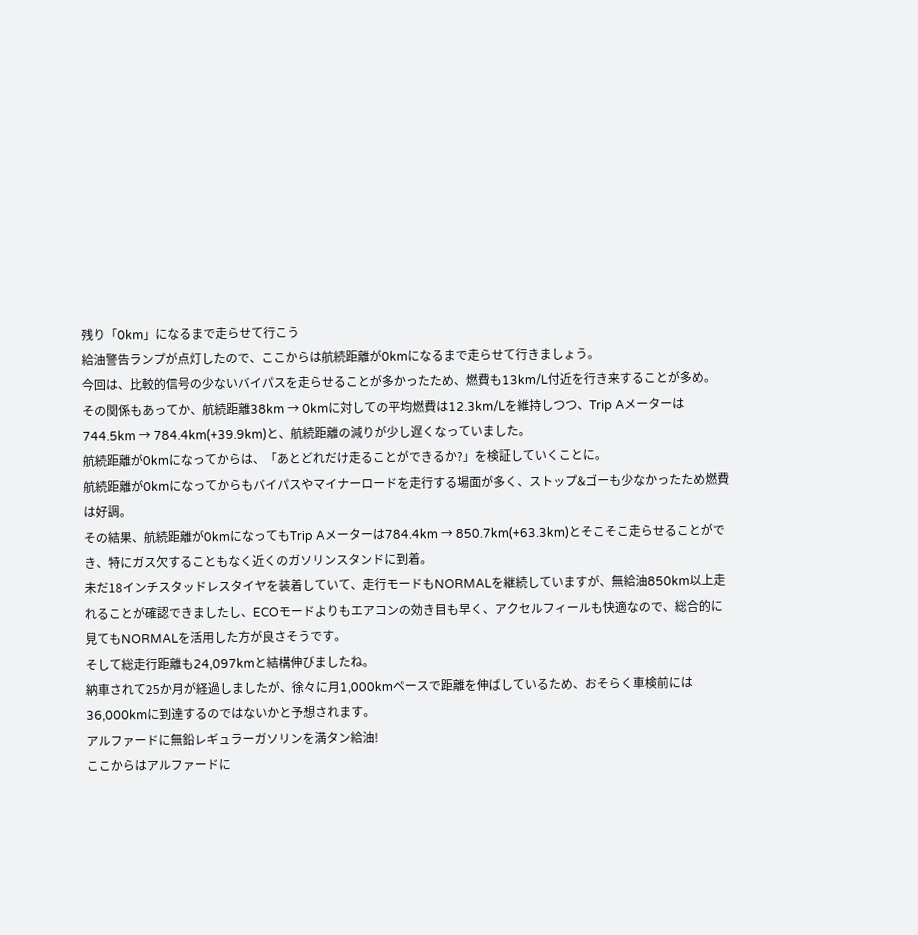残り「0km」になるまで走らせて行こう
給油警告ランプが点灯したので、ここからは航続距離が0kmになるまで走らせて行きましょう。
今回は、比較的信号の少ないバイパスを走らせることが多かったため、燃費も13km/L付近を行き来することが多め。
その関係もあってか、航続距離38km → 0kmに対しての平均燃費は12.3km/Lを維持しつつ、Trip Aメーターは744.5km → 784.4km(+39.9km)と、航続距離の減りが少し遅くなっていました。
航続距離が0kmになってからは、「あとどれだけ走ることができるか?」を検証していくことに。
航続距離が0kmになってからもバイパスやマイナーロードを走行する場面が多く、ストップ&ゴーも少なかったため燃費は好調。
その結果、航続距離が0kmになってもTrip Aメーターは784.4km → 850.7km(+63.3km)とそこそこ走らせることができ、特にガス欠することもなく近くのガソリンスタンドに到着。
未だ18インチスタッドレスタイヤを装着していて、走行モードもNORMALを継続していますが、無給油850km以上走れることが確認できましたし、ECOモードよりもエアコンの効き目も早く、アクセルフィールも快適なので、総合的に見てもNORMALを活用した方が良さそうです。
そして総走行距離も24,097kmと結構伸びましたね。
納車されて25か月が経過しましたが、徐々に月1,000kmペースで距離を伸ばしているため、おそらく車検前には36,000kmに到達するのではないかと予想されます。
アルファードに無鉛レギュラーガソリンを満タン給油!
ここからはアルファードに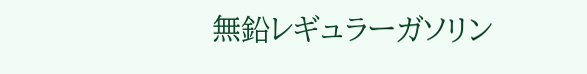無鉛レギュラーガソリン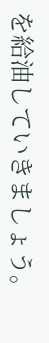を給油していきましょう。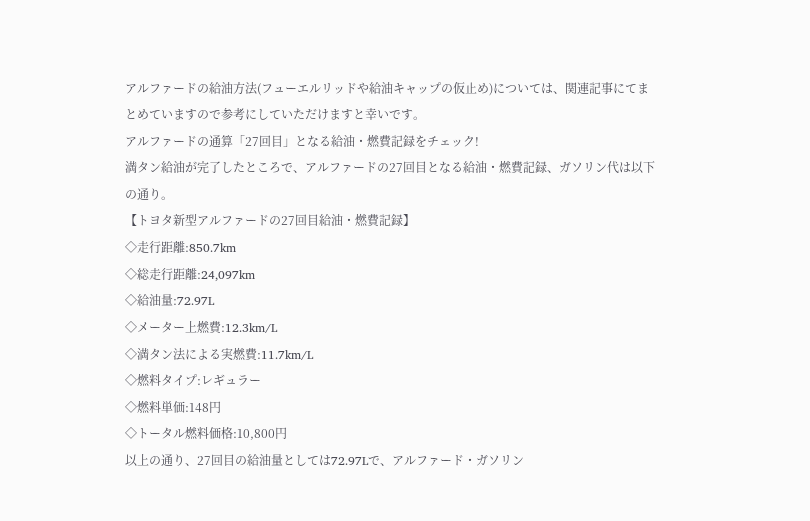アルファードの給油方法(フューエルリッドや給油キャップの仮止め)については、関連記事にてまとめていますので参考にしていただけますと幸いです。
アルファードの通算「27回目」となる給油・燃費記録をチェック!
満タン給油が完了したところで、アルファードの27回目となる給油・燃費記録、ガソリン代は以下の通り。
【トヨタ新型アルファードの27回目給油・燃費記録】
◇走行距離:850.7km
◇総走行距離:24,097km
◇給油量:72.97L
◇メーター上燃費:12.3km/L
◇満タン法による実燃費:11.7km/L
◇燃料タイプ:レギュラー
◇燃料単価:148円
◇トータル燃料価格:10,800円
以上の通り、27回目の給油量としては72.97Lで、アルファード・ガソリン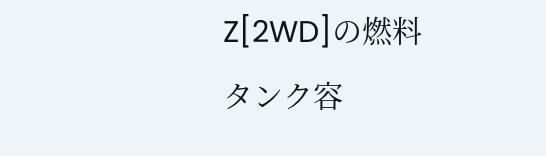Z[2WD]の燃料タンク容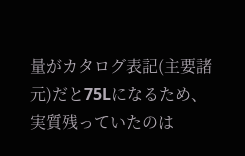量がカタログ表記(主要諸元)だと75Lになるため、実質残っていたのは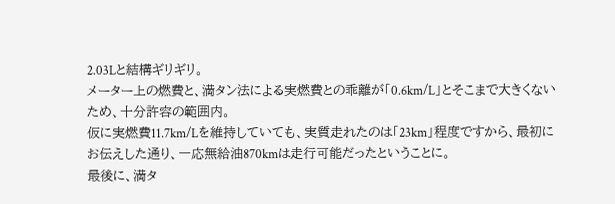2.03Lと結構ギリギリ。
メーター上の燃費と、満タン法による実燃費との乖離が「0.6km/L」とそこまで大きくないため、十分許容の範囲内。
仮に実燃費11.7km/Lを維持していても、実質走れたのは「23km」程度ですから、最初にお伝えした通り、一応無給油870kmは走行可能だったということに。
最後に、満タ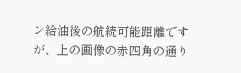ン給油後の航続可能距離ですが、上の画像の赤四角の通り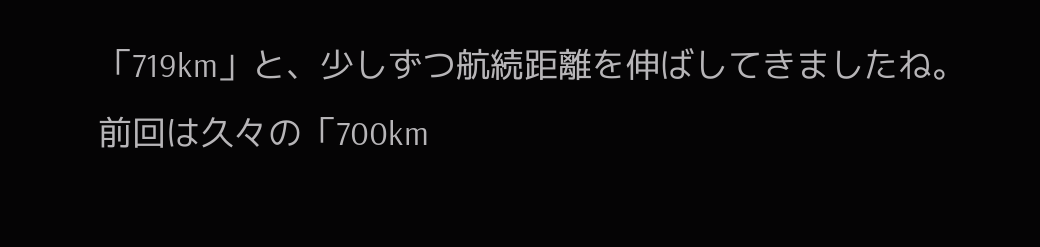「719km」と、少しずつ航続距離を伸ばしてきましたね。
前回は久々の「700km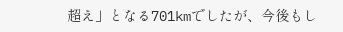超え」となる701kmでしたが、今後もし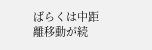ばらくは中距離移動が続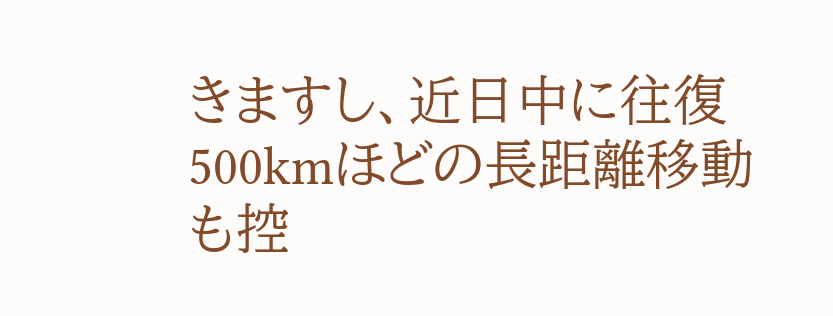きますし、近日中に往復500kmほどの長距離移動も控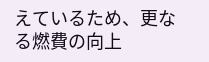えているため、更なる燃費の向上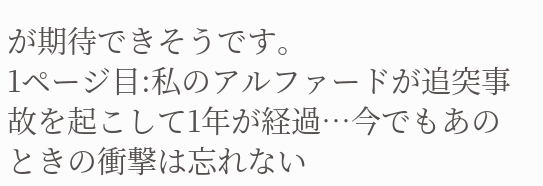が期待できそうです。
1ページ目:私のアルファードが追突事故を起こして1年が経過…今でもあのときの衝撃は忘れない